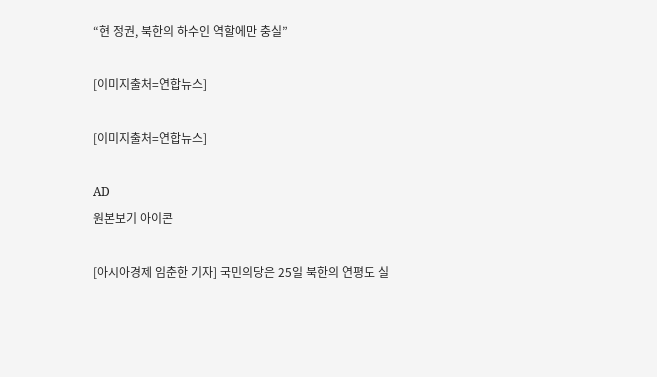“현 정권, 북한의 하수인 역할에만 충실”

[이미지출처=연합뉴스]

[이미지출처=연합뉴스]

AD
원본보기 아이콘

[아시아경제 임춘한 기자] 국민의당은 25일 북한의 연평도 실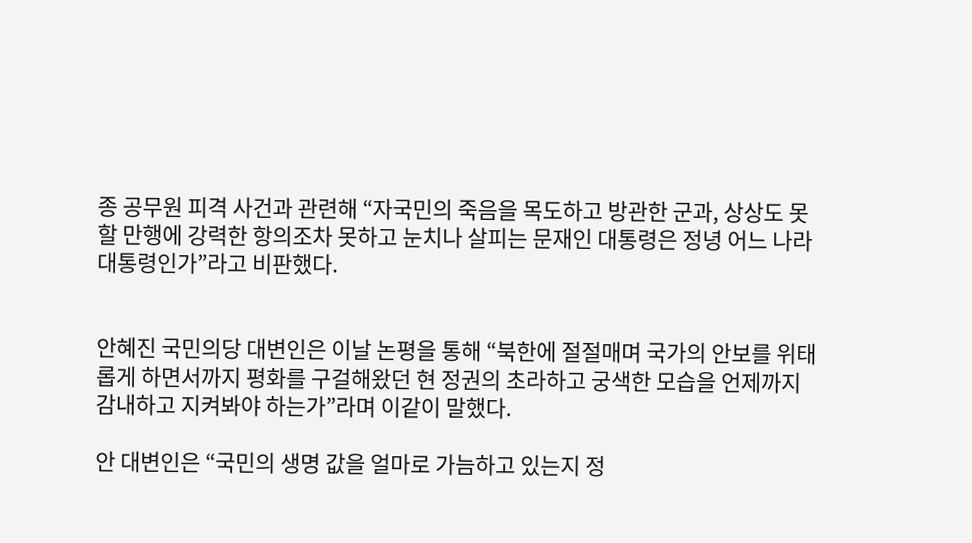종 공무원 피격 사건과 관련해 “자국민의 죽음을 목도하고 방관한 군과, 상상도 못할 만행에 강력한 항의조차 못하고 눈치나 살피는 문재인 대통령은 정녕 어느 나라 대통령인가”라고 비판했다.


안혜진 국민의당 대변인은 이날 논평을 통해 “북한에 절절매며 국가의 안보를 위태롭게 하면서까지 평화를 구걸해왔던 현 정권의 초라하고 궁색한 모습을 언제까지 감내하고 지켜봐야 하는가”라며 이같이 말했다.

안 대변인은 “국민의 생명 값을 얼마로 가늠하고 있는지 정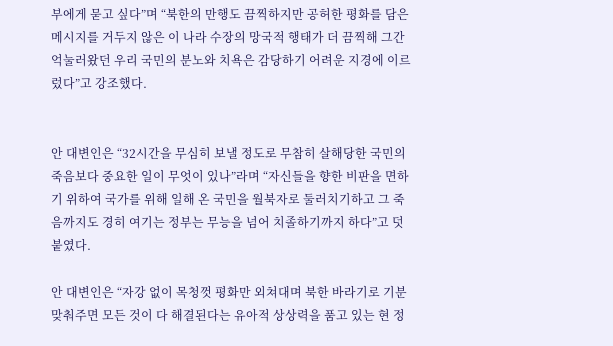부에게 묻고 싶다”며 “북한의 만행도 끔찍하지만 공허한 평화를 담은 메시지를 거두지 않은 이 나라 수장의 망국적 행태가 더 끔찍해 그간 억눌러왔던 우리 국민의 분노와 치욕은 감당하기 어려운 지경에 이르렀다”고 강조했다.


안 대변인은 “32시간을 무심히 보낼 정도로 무참히 살해당한 국민의 죽음보다 중요한 일이 무엇이 있나”라며 “자신들을 향한 비판을 면하기 위하여 국가를 위해 일해 온 국민을 월북자로 둘러치기하고 그 죽음까지도 경히 여기는 정부는 무능을 넘어 치졸하기까지 하다”고 덧붙였다.

안 대변인은 “자강 없이 목청껏 평화만 외쳐대며 북한 바라기로 기분 맞춰주면 모든 것이 다 해결된다는 유아적 상상력을 품고 있는 현 정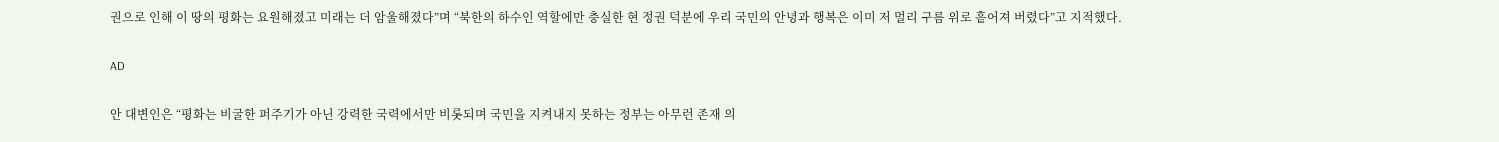권으로 인해 이 땅의 평화는 요원해졌고 미래는 더 암울해졌다”며 “북한의 하수인 역할에만 충실한 현 정권 덕분에 우리 국민의 안녕과 행복은 이미 저 멀리 구름 위로 흩어져 버렸다”고 지적했다.

AD

안 대변인은 “평화는 비굴한 퍼주기가 아닌 강력한 국력에서만 비롯되며 국민을 지켜내지 못하는 정부는 아무런 존재 의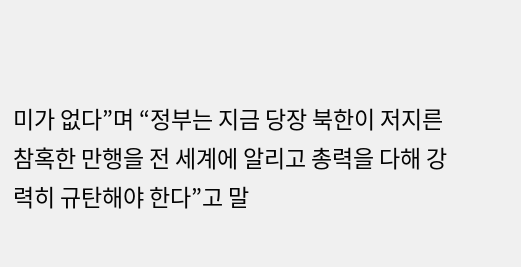미가 없다”며 “정부는 지금 당장 북한이 저지른 참혹한 만행을 전 세계에 알리고 총력을 다해 강력히 규탄해야 한다”고 말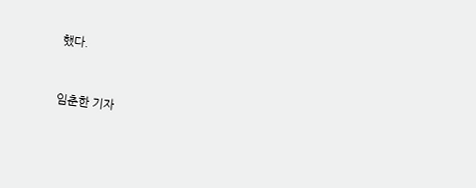했다.


임춘한 기자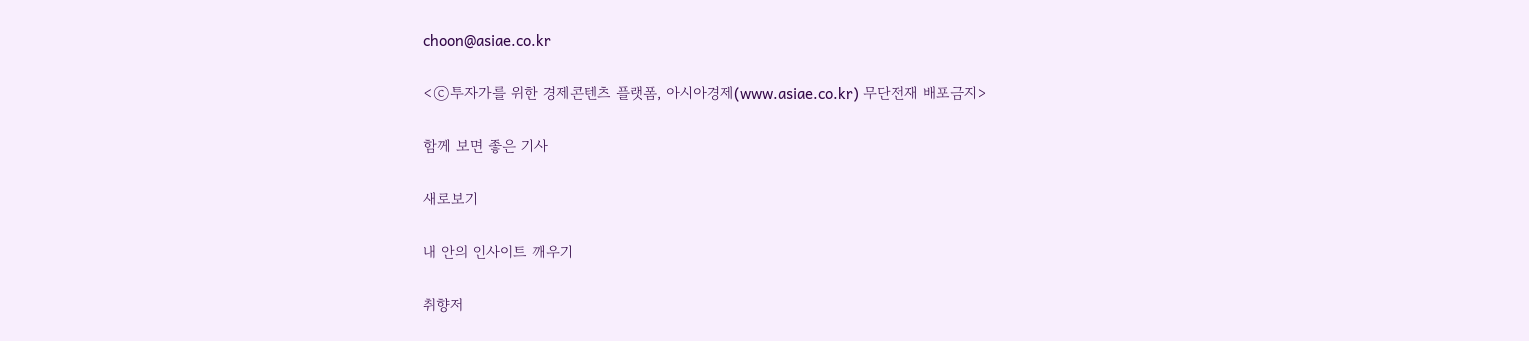choon@asiae.co.kr

<ⓒ투자가를 위한 경제콘텐츠 플랫폼, 아시아경제(www.asiae.co.kr) 무단전재 배포금지>

함께 보면 좋은 기사

새로보기

내 안의 인사이트 깨우기

취향저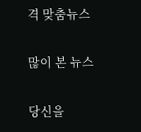격 맞춤뉴스

많이 본 뉴스

당신을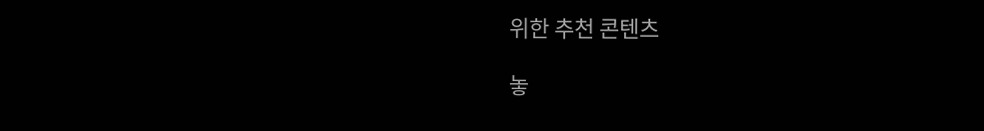위한 추천 콘텐츠

놓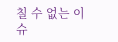칠 수 없는 이슈